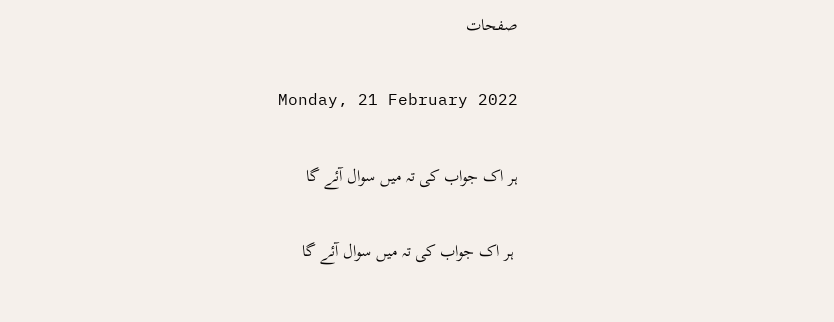صفحات

Monday, 21 February 2022

ہر اک جواب کی تہ میں سوال آئے گا

 ہر اک جواب کی تہ میں سوال آئے گا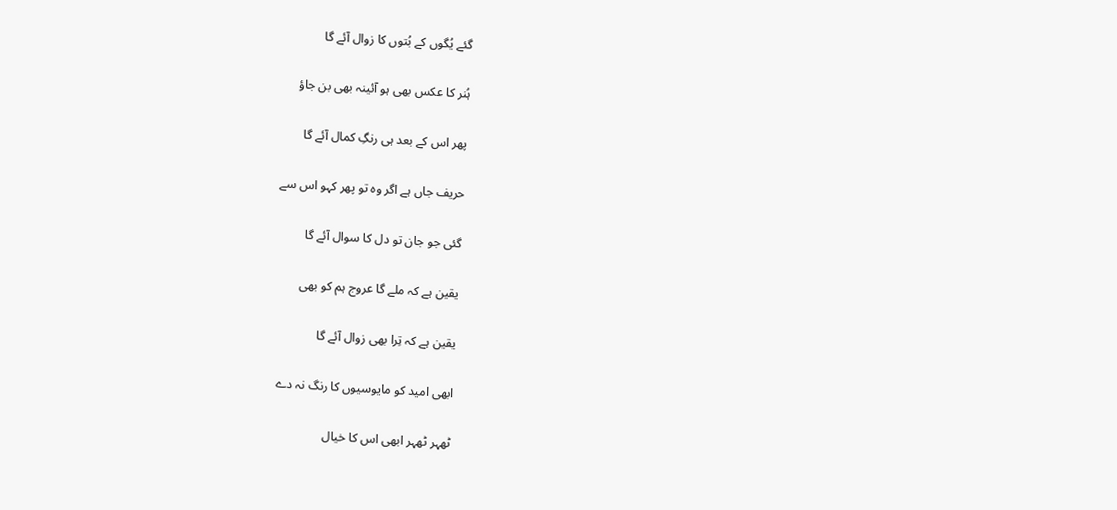گئے یُگوں کے بُتوں کا زوال آئے گا

ہُنر کا عکس بھی ہو آئینہ بھی بن جاؤ

پھر اس کے بعد ہی رنگِ کمال آئے گا

حریف جاں ہے اگر وہ تو پھر کہو اس سے

گئی جو جان تو دل کا سوال آئے گا

یقین ہے کہ ملے گا عروج ہم کو بھی

یقین ہے کہ تِرا بھی زوال آئے گا

ابھی امید کو مایوسیوں کا رنگ نہ دے

ٹھہر ٹھہر ابھی اس کا خیال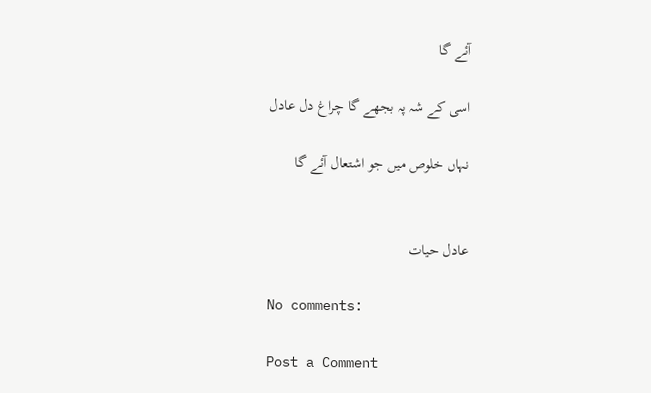آئے گا

اسی کے شہ پہ بجھے گا چراغ دل عادل

نہاں خلوص میں جو اشتعال آئے گا


عادل حیات

No comments:

Post a Comment